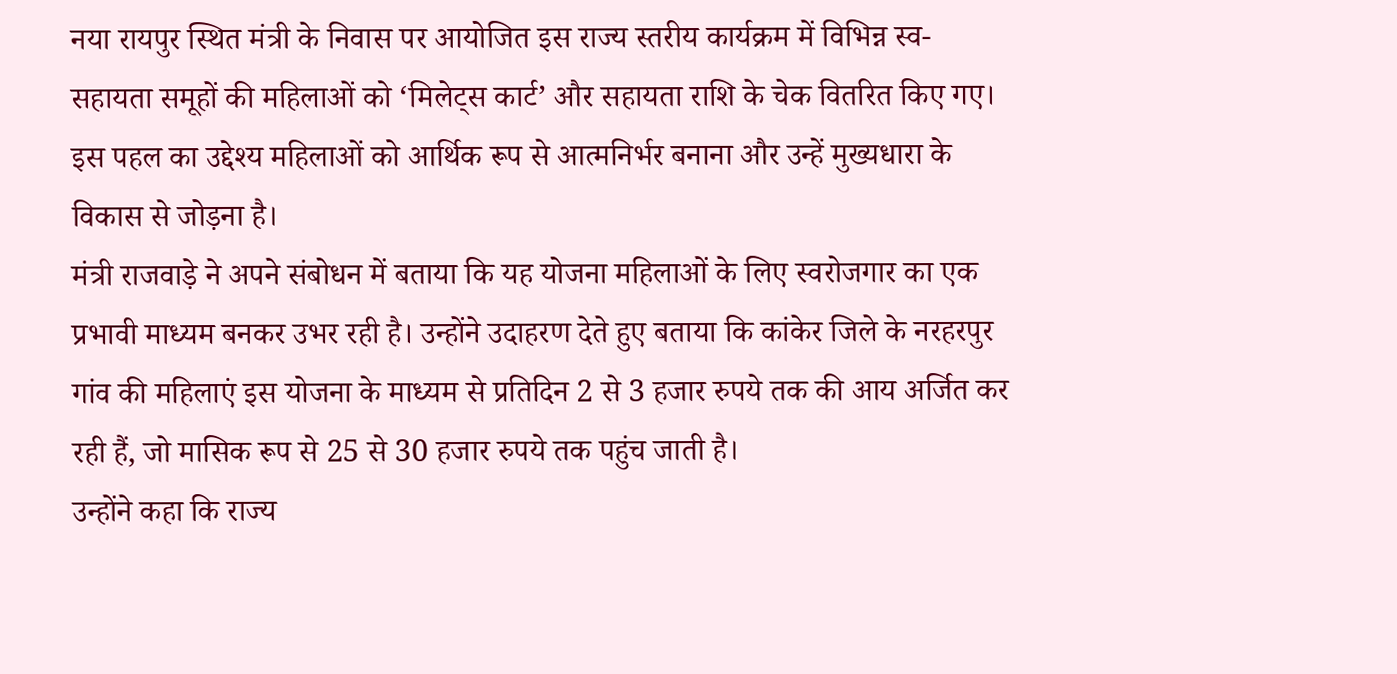नया रायपुर स्थित मंत्री के निवास पर आयोजित इस राज्य स्तरीय कार्यक्रम में विभिन्न स्व-सहायता समूहों की महिलाओं को ‘मिलेट्स कार्ट’ और सहायता राशि के चेक वितरित किए गए। इस पहल का उद्देश्य महिलाओं को आर्थिक रूप से आत्मनिर्भर बनाना और उन्हें मुख्यधारा के विकास से जोड़ना है।
मंत्री राजवाड़े ने अपने संबोधन में बताया कि यह योजना महिलाओं के लिए स्वरोजगार का एक प्रभावी माध्यम बनकर उभर रही है। उन्होंने उदाहरण देते हुए बताया कि कांकेर जिले के नरहरपुर गांव की महिलाएं इस योजना के माध्यम से प्रतिदिन 2 से 3 हजार रुपये तक की आय अर्जित कर रही हैं, जो मासिक रूप से 25 से 30 हजार रुपये तक पहुंच जाती है।
उन्होंने कहा कि राज्य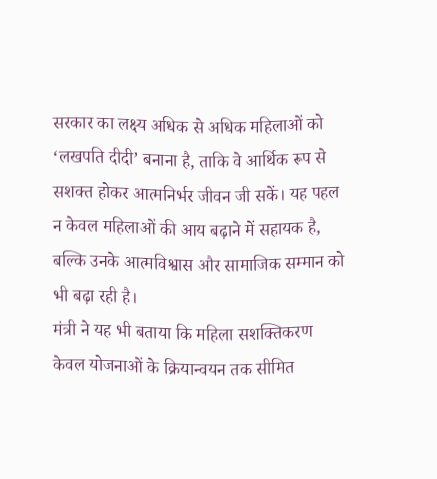सरकार का लक्ष्य अधिक से अधिक महिलाओं को ‘लखपति दीदी’ बनाना है, ताकि वे आर्थिक रूप से सशक्त होकर आत्मनिर्भर जीवन जी सकें। यह पहल न केवल महिलाओं की आय बढ़ाने में सहायक है, बल्कि उनके आत्मविश्वास और सामाजिक सम्मान को भी बढ़ा रही है।
मंत्री ने यह भी बताया कि महिला सशक्तिकरण केवल योजनाओं के क्रियान्वयन तक सीमित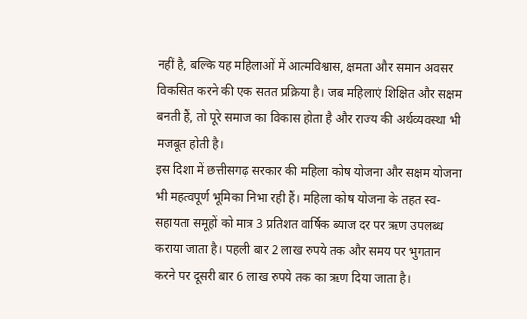नहीं है, बल्कि यह महिलाओं में आत्मविश्वास, क्षमता और समान अवसर विकसित करने की एक सतत प्रक्रिया है। जब महिलाएं शिक्षित और सक्षम बनती हैं, तो पूरे समाज का विकास होता है और राज्य की अर्थव्यवस्था भी मजबूत होती है।
इस दिशा में छत्तीसगढ़ सरकार की महिला कोष योजना और सक्षम योजना भी महत्वपूर्ण भूमिका निभा रही हैं। महिला कोष योजना के तहत स्व-सहायता समूहों को मात्र 3 प्रतिशत वार्षिक ब्याज दर पर ऋण उपलब्ध कराया जाता है। पहली बार 2 लाख रुपये तक और समय पर भुगतान करने पर दूसरी बार 6 लाख रुपये तक का ऋण दिया जाता है।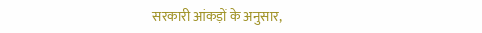सरकारी आंकड़ों के अनुसार,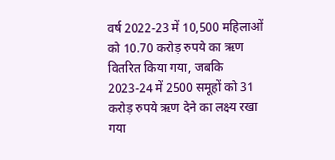वर्ष 2022-23 में 10,500 महिलाओं को 10.70 करोड़ रुपये का ऋण वितरित किया गया, जबकि 2023-24 में 2500 समूहों को 31 करोड़ रुपये ऋण देने का लक्ष्य रखा गया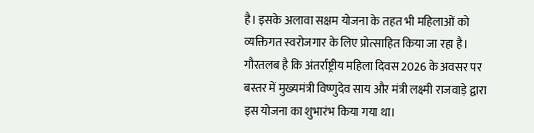है। इसके अलावा सक्षम योजना के तहत भी महिलाओं को व्यक्तिगत स्वरोजगार के लिए प्रोत्साहित किया जा रहा है।
गौरतलब है कि अंतर्राष्ट्रीय महिला दिवस 2026 के अवसर पर बस्तर में मुख्यमंत्री विष्णुदेव साय और मंत्री लक्ष्मी राजवाड़े द्वारा इस योजना का शुभारंभ किया गया था।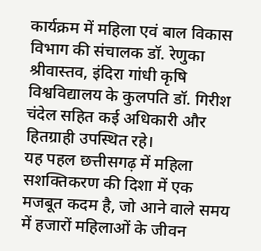कार्यक्रम में महिला एवं बाल विकास विभाग की संचालक डॉ. रेणुका श्रीवास्तव, इंदिरा गांधी कृषि विश्वविद्यालय के कुलपति डॉ. गिरीश चंदेल सहित कई अधिकारी और हितग्राही उपस्थित रहे।
यह पहल छत्तीसगढ़ में महिला सशक्तिकरण की दिशा में एक मजबूत कदम है, जो आने वाले समय में हजारों महिलाओं के जीवन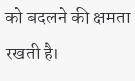को बदलने की क्षमता रखती है।